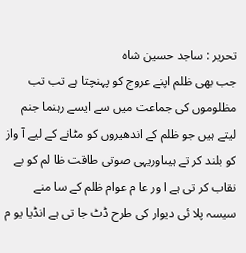تحریر : ساجد حسین شاہ
جب بھی ظلم اپنے عروج کو پہنچتا ہے تب تب مظلوموں کی جماعت میں سے ایسے رہنما جنم لیتے ہیں جو ظلم کے اندھیروں کو مٹانے کے لیے آ واز کو بلند کر تے ہیںاوریہی صوتی طاقت ظا لم کو بے نقاب کر تی ہے ا ور عا م عوام ظلم کے سا منے سیسہ پلا ئی دیوار کی طرح ڈٹ جا تی ہے انڈیا یو م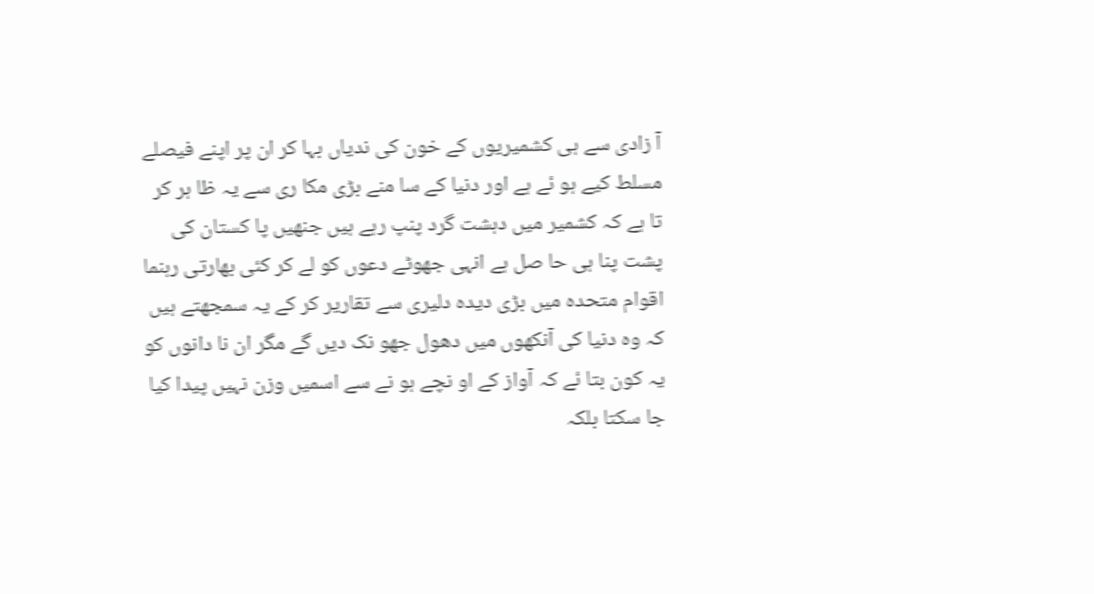آ زادی سے ہی کشمیریوں کے خون کی ندیاں بہا کر ان پر اپنے فیصلے مسلط کیے ہو ئے ہے اور دنیا کے سا منے بڑی مکا ری سے یہ ظا ہر کر تا ہے کہ کشمیر میں دہشت گرد پنپ رہے ہیں جنھیں پا کستان کی پشت پنا ہی حا صل ہے انہی جھوٹے دعوں کو لے کر کئی بھارتی رہنما اقوام متحدہ میں بڑی دیدہ دلیری سے تقاریر کر کے یہ سمجھتے ہیں کہ وہ دنیا کی آنکھوں میں دھول جھو نک دیں گے مگر ان نا دانوں کو یہ کون بتا ئے کہ آواز کے او نچے ہو نے سے اسمیں وزن نہیں پیدا کیا جا سکتا بلکہ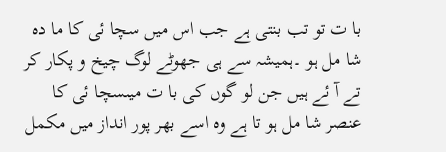با ت تو تب بنتی ہے جب اس میں سچا ئی کا ما دہ شا مل ہو ۔ہمیشہ سے ہی جھوٹے لوگ چیخ و پکار کر تے آ ئے ہیں جن لو گوں کی با ت میںسچا ئی کا عنصر شا مل ہو تا ہے وہ اسے بھر پور انداز میں مکمل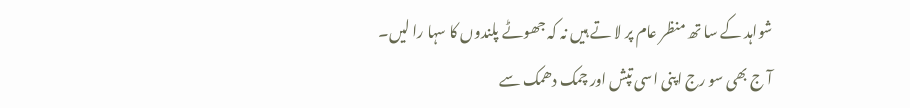شواہد کے سا تھ منظر عام پر لا تے ہیں نہ کہ جھوٹے پلندوں کا سہا را لیں۔
آ ج بھی سو رج اپنی اسی تپش اور چمک دھمک سے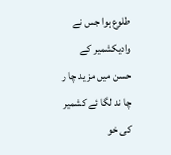طلوع ہوا جس نے وادیکشمیر کے حسن میں مز ید چا ر چا ند لگا ئے کشمیر کی خو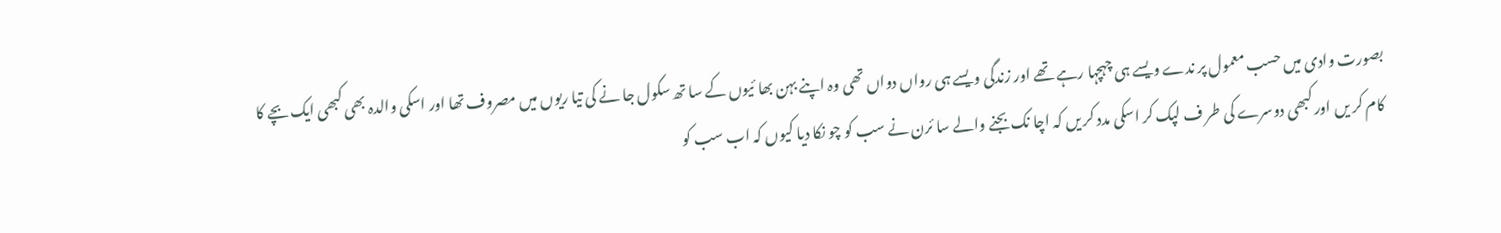بصورت وادی میں حسب معمول پر ندے ویسے ہی چہچہا رہے تھے اور زندگی ویسے ہی رواں دواں تھی وہ اپنے بہن بھا ئیوں کے سا تھ سکول جا نے کی تیا ریوں میں مصروف تھا اور اسکی والدہ بھی کبھی ایک بچے کا کام کر یں اور کبھی دوسرے کی طر ف لپک کر اسکی مدد کر یں کہ اچا نک بجنے والے سا ئرن نے سب کو چو نکا دیا کیوں کہ اب سب کو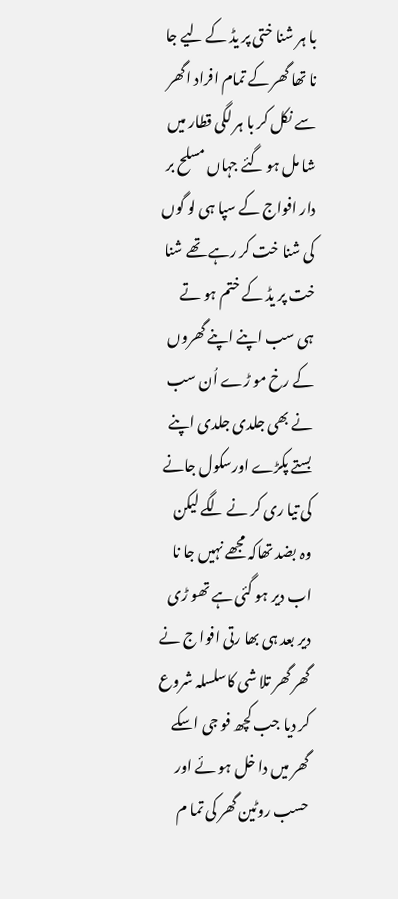با ہر شنا ختی پر یڈ کے لیے جا نا تھا گھر کے تمام افراد اگھر سے نکل کر با ہر لگی قطار میں شا مل ہو گئے جہاں مسلح بر دار افواج کے سپا ہی لو گوں کی شنا خت کر رہے تھے شنا خت پر یڈ کے ختم ہو تے ہی سب اپنے اپنے گھروں کے رخ مو ڑے اُن سب نے بھی جلدی جلدی اپنے بستے پکڑے اورسکول جانے کی تیا ری کر نے لگے لیکن وہ بضد تھاکہ مجھے نہیں جا نا اب دیر ہو گئی ہے تھو ڑی دیر بعد ہی بھا رتی افوا ج نے گھر گھر تلا شی کاسلسلہ شروع کر دیا جب کچھ فو جی اسکے گھر میں دا خل ہو ئے اور حسب روٹین گھر کی تما م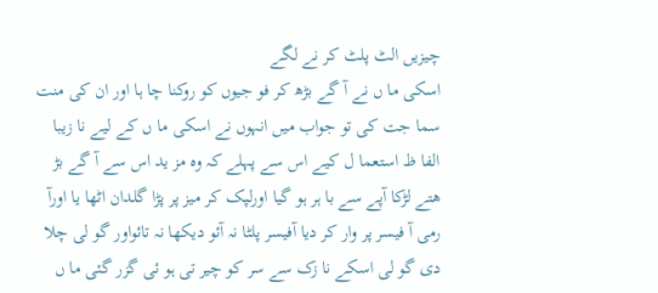چیزیں الٹ پلٹ کر نے لگے
اسکی ما ں نے آ گے بڑھ کر فو جیوں کو روکنا چا ہا اور ان کی منت سما جت کی تو جواب میں انہوں نے اسکی ما ں کے لیے نا زیبا الفا ظ استعما ل کیے اس سے پہلے کہ وہ مز ید اس سے آ گے بڑ ھتے لڑکا آپے سے با ہر ہو گیا اورلپک کر میز پر پڑا گلدان اٹھا یا اورآ رمی آ فیسر پر وار کر دیا آفیسر پلٹا نہ آئو دیکھا نہ تائواور گو لی چلا دی گو لی اسکے نا زک سے سر کو چیر تی ہو ئی گزر گئی ما ں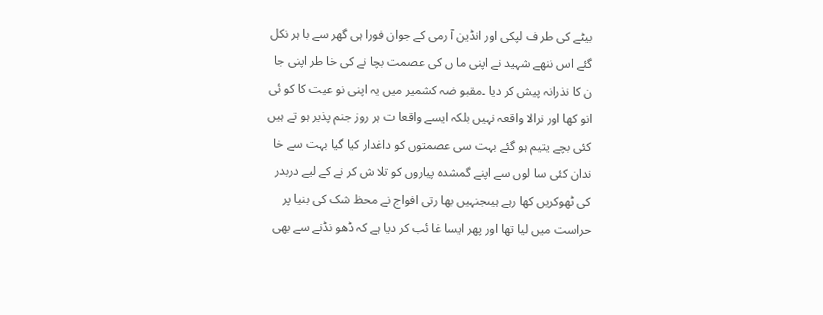بیٹے کی طر ف لپکی اور انڈین آ رمی کے جوان فورا ہی گھر سے با ہر نکل گئے اس ننھے شہید نے اپنی ما ں کی عصمت بچا نے کی خا طر اپنی جا ن کا نذرانہ پیش کر دیا ۔مقبو ضہ کشمیر میں یہ اپنی نو عیت کا کو ئی انو کھا اور نرالا واقعہ نہیں بلکہ ایسے واقعا ت ہر روز جنم پذیر ہو تے ہیں کئی بچے یتیم ہو گئے بہت سی عصمتوں کو داغدار کیا گیا بہت سے خا ندان کئی سا لوں سے اپنے گمشدہ پیاروں کو تلا ش کر نے کے لیے دربدر کی ٹھوکریں کھا رہے ہیںجنہیں بھا رتی افواج نے محظ شک کی بنیا پر حراست میں لیا تھا اور پھر ایسا غا ئب کر دیا ہے کہ ڈھو نڈنے سے بھی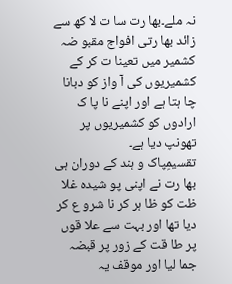نہ ملے۔بھا رت سا ت لا کھ سے زائد بھا رتی افواج مقبو ضہ کشمیر میں تعینا ت کر کے کشمیریوں کی آ واز کو دبانا چا ہتا ہے اور اپنے نا پا ک ارادوں کو کشمیریوں پر تھونپ دیا ہے۔
تقسیمِپاک و ہند کے دوران ہی بھا رت نے اپنی پو شیدہ غلا ظت کو ظا ہر کر نا شرو ع کر دیا تھا اور بہت سے علا قوں پر طا قت کے زور پر قبضہ جما لیا اور موقف یہ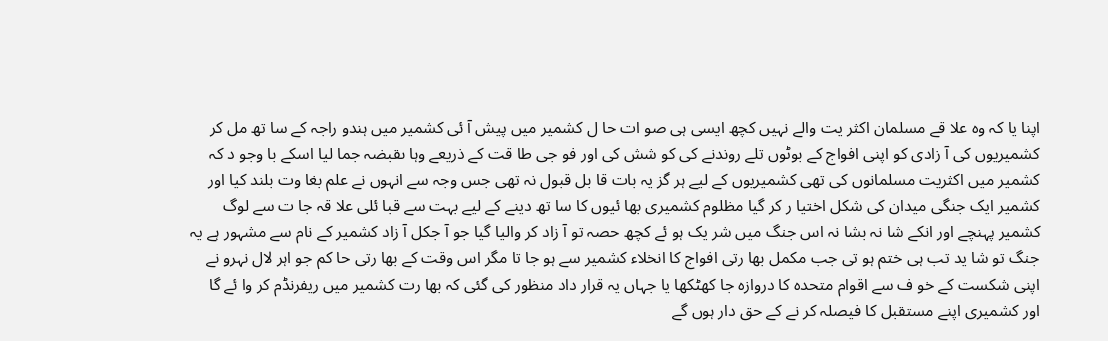اپنا یا کہ وہ علا قے مسلمان اکثر یت والے نہیں کچھ ایسی ہی صو ات حا ل کشمیر میں پیش آ ئی کشمیر میں ہندو راجہ کے سا تھ مل کر کشمیریوں کی آ زادی کو اپنی افواج کے بوٹوں تلے روندنے کی کو شش کی اور فو جی طا قت کے ذریعے وہا ںقبضہ جما لیا اسکے با وجو د کہ کشمیر میں اکثریت مسلمانوں کی تھی کشمیریوں کے لیے ہر گز یہ بات قا بل قبول نہ تھی جس وجہ سے انہوں نے علم بغا وت بلند کیا اور کشمیر ایک جنگی میدان کی شکل اختیا ر کر گیا مظلوم کشمیری بھا ئیوں کا سا تھ دینے کے لیے بہت سے قبا ئلی علا قہ جا ت سے لوگ کشمیر پہنچے اور انکے شا نہ بشا نہ اس جنگ میں شر یک ہو ئے کچھ حصہ تو آ زاد کر والیا گیا جو آ جکل آ زاد کشمیر کے نام سے مشہور ہے یہ جنگ تو شا ید تب ہی ختم ہو تی جب مکمل بھا رتی افواج کا انخلاء کشمیر سے ہو جا تا مگر اس وقت کے بھا رتی حا کم جو اہر لال نہرو نے اپنی شکست کے خو ف سے اقوام متحدہ کا دروازہ جا کھٹکھا یا جہاں یہ قرار داد منظور کی گئی کہ بھا رت کشمیر میں ریفرنڈم کر وا ئے گا اور کشمیری اپنے مستقبل کا فیصلہ کر نے کے حق دار ہوں گے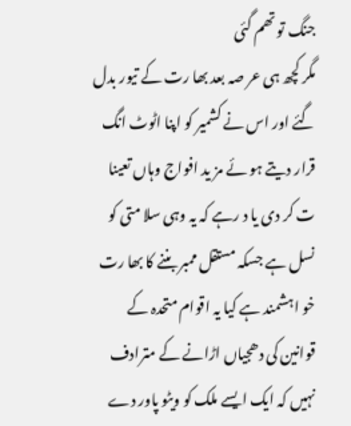جنگ تو تھم گئی
مگر کچھ ہی عر صہ بعد بھا رت کے تیور بدل گئے اور اس نے کشمیر کو اپنا اٹوٹ انگ قرار دیتے ہو ئے مز ید افواج وہاں تعینا ت کر دی یا د رہے کہ یہ وہی سلا متی کو نسل ہے جسکہ مستقل ممبر بننے کا بھا رت خو اہشمند ہے کیا یہ اقوام متحدہ کے قوانین کی دھجیاں اڑانے کے مترادف نہیں کہ ایک ایسے ملک کو ویٹو پاور دے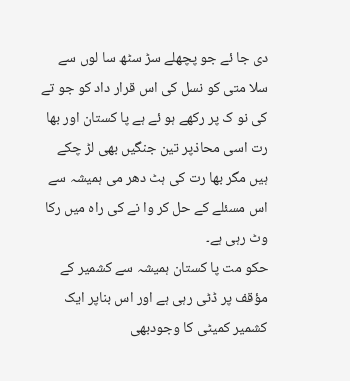دی جا ئے جو پچھلے سڑ سٹھ سا لوں سے سلا متی کو نسل کی اس قرار داد کو جو تے کی نو ک پر رکھے ہو ئے ہے پا کستان اور بھا رت اسی محاذپر تین جنگیں بھی لڑ چکے ہیں مگر بھا رت کی ہٹ دھر می ہمیشہ سے اس مسئلے کے حل کر وا نے کی راہ میں رکا وٹ رہی ہے۔
حکو مت پا کستان ہمیشہ سے کشمیر کے مؤقف پر ڈٹی رہی ہے اور اس بناپر ایک کشمیر کمیٹی کا وجودبھی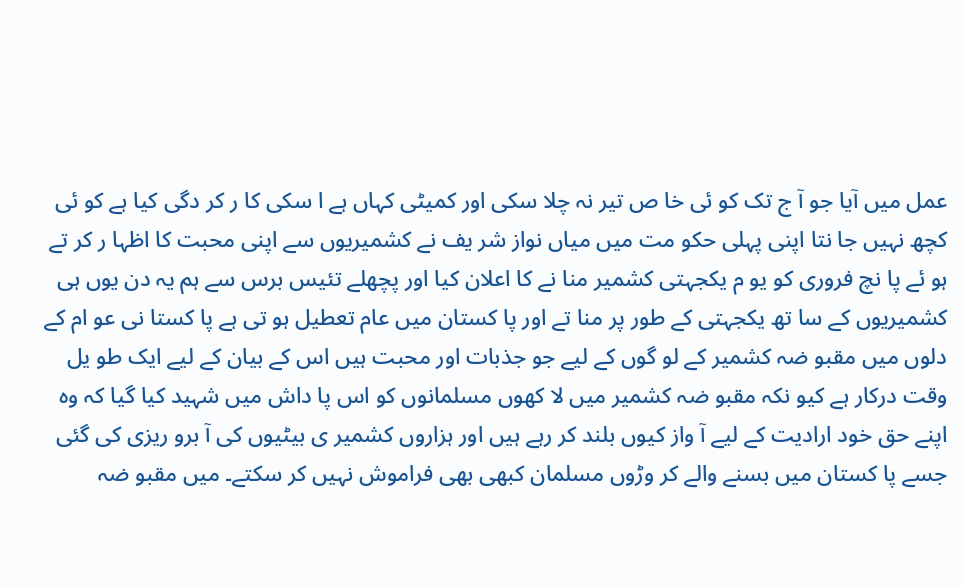عمل میں آیا جو آ ج تک کو ئی خا ص تیر نہ چلا سکی اور کمیٹی کہاں ہے ا سکی کا ر کر دگی کیا ہے کو ئی کچھ نہیں جا نتا اپنی پہلی حکو مت میں میاں نواز شر یف نے کشمیریوں سے اپنی محبت کا اظہا ر کر تے ہو ئے پا نچ فروری کو یو م یکجہتی کشمیر منا نے کا اعلان کیا اور پچھلے تئیس برس سے ہم یہ دن یوں ہی کشمیریوں کے سا تھ یکجہتی کے طور پر منا تے اور پا کستان میں عام تعطیل ہو تی ہے پا کستا نی عو ام کے دلوں میں مقبو ضہ کشمیر کے لو گوں کے لیے جو جذبات اور محبت ہیں اس کے بیان کے لیے ایک طو یل وقت درکار ہے کیو نکہ مقبو ضہ کشمیر میں لا کھوں مسلمانوں کو اس پا داش میں شہید کیا گیا کہ وہ اپنے حق خود ارادیت کے لیے آ واز کیوں بلند کر رہے ہیں اور ہزاروں کشمیر ی بیٹیوں کی آ برو ریزی کی گئی جسے پا کستان میں بسنے والے کر وڑوں مسلمان کبھی بھی فراموش نہیں کر سکتے۔ میں مقبو ضہ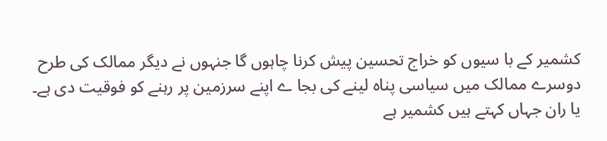کشمیر کے با سیوں کو خراج تحسین پیش کرنا چاہوں گا جنہوں نے دیگر ممالک کی طرح دوسرے ممالک میں سیاسی پناہ لینے کی بجا ے اپنے سرزمین پر رہنے کو فوقیت دی ہے۔
یا ران جہاں کہتے ہیں کشمیر ہے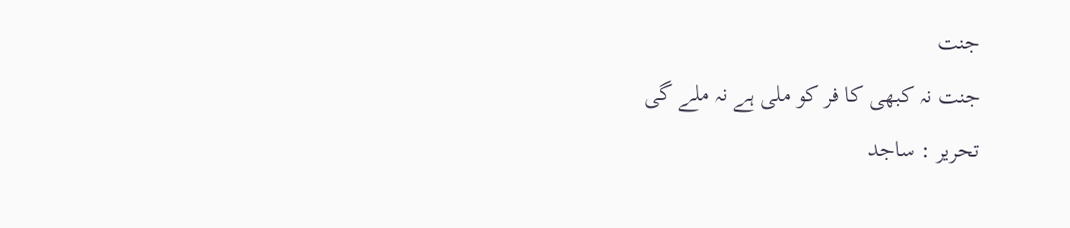جنت
جنت نہ کبھی کا فر کو ملی ہے نہ ملے گی
تحریر : ساجد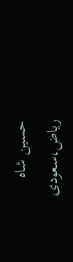حسین شاہ
ریاض،سعودی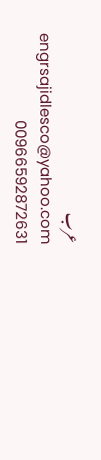عرب
engrsajidlesco@yahoo.com
00966592872631